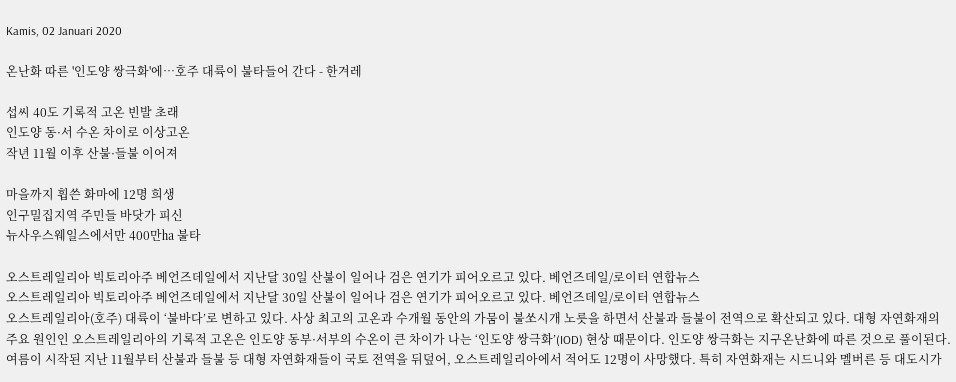Kamis, 02 Januari 2020

온난화 따른 '인도양 쌍극화'에…호주 대륙이 불타들어 간다 - 한겨레

섭씨 40도 기록적 고온 빈발 초래
인도양 동·서 수온 차이로 이상고온
작년 11월 이후 산불·들불 이어져

마을까지 휩쓴 화마에 12명 희생
인구밀집지역 주민들 바닷가 피신
뉴사우스웨일스에서만 400만㏊ 불타

오스트레일리아 빅토리아주 베언즈데일에서 지난달 30일 산불이 일어나 검은 연기가 피어오르고 있다. 베언즈데일/로이터 연합뉴스
오스트레일리아 빅토리아주 베언즈데일에서 지난달 30일 산불이 일어나 검은 연기가 피어오르고 있다. 베언즈데일/로이터 연합뉴스
오스트레일리아(호주) 대륙이 ‘불바다’로 변하고 있다. 사상 최고의 고온과 수개월 동안의 가뭄이 불쏘시개 노릇을 하면서 산불과 들불이 전역으로 확산되고 있다. 대형 자연화재의 주요 원인인 오스트레일리아의 기록적 고온은 인도양 동부·서부의 수온이 큰 차이가 나는 ‘인도양 쌍극화’(IOD) 현상 때문이다. 인도양 쌍극화는 지구온난화에 따른 것으로 풀이된다. 여름이 시작된 지난 11월부터 산불과 들불 등 대형 자연화재들이 국토 전역을 뒤덮어, 오스트레일리아에서 적어도 12명이 사망했다. 특히 자연화재는 시드니와 멜버른 등 대도시가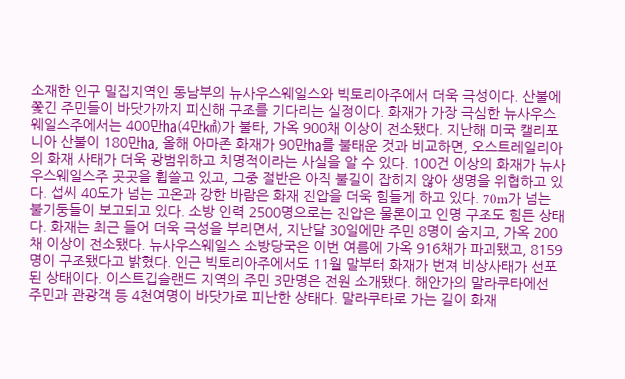소재한 인구 밀집지역인 동남부의 뉴사우스웨일스와 빅토리아주에서 더욱 극성이다. 산불에 쫓긴 주민들이 바닷가까지 피신해 구조를 기다리는 실정이다. 화재가 가장 극심한 뉴사우스웨일스주에서는 400만㏊(4만㎢)가 불타, 가옥 900채 이상이 전소됐다. 지난해 미국 캘리포니아 산불이 180만㏊, 올해 아마존 화재가 90만㏊를 불태운 것과 비교하면, 오스트레일리아의 화재 사태가 더욱 광범위하고 치명적이라는 사실을 알 수 있다. 100건 이상의 화재가 뉴사우스웨일스주 곳곳을 휩쓸고 있고, 그중 절반은 아직 불길이 잡히지 않아 생명을 위협하고 있다. 섭씨 40도가 넘는 고온과 강한 바람은 화재 진압을 더욱 힘들게 하고 있다. 70m가 넘는 불기둥들이 보고되고 있다. 소방 인력 2500명으로는 진압은 물론이고 인명 구조도 힘든 상태다. 화재는 최근 들어 더욱 극성을 부리면서, 지난달 30일에만 주민 8명이 숨지고, 가옥 200채 이상이 전소됐다. 뉴사우스웨일스 소방당국은 이번 여름에 가옥 916채가 파괴됐고, 8159명이 구조됐다고 밝혔다. 인근 빅토리아주에서도 11월 말부터 화재가 번져 비상사태가 선포된 상태이다. 이스트깁슬랜드 지역의 주민 3만명은 전원 소개됐다. 해안가의 말라쿠타에선 주민과 관광객 등 4천여명이 바닷가로 피난한 상태다. 말라쿠타로 가는 길이 화재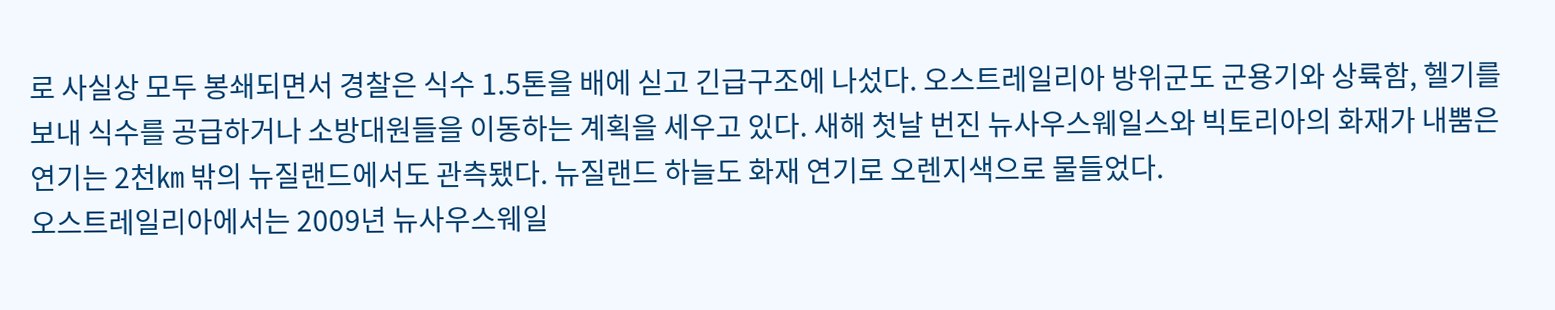로 사실상 모두 봉쇄되면서 경찰은 식수 1.5톤을 배에 싣고 긴급구조에 나섰다. 오스트레일리아 방위군도 군용기와 상륙함, 헬기를 보내 식수를 공급하거나 소방대원들을 이동하는 계획을 세우고 있다. 새해 첫날 번진 뉴사우스웨일스와 빅토리아의 화재가 내뿜은 연기는 2천㎞ 밖의 뉴질랜드에서도 관측됐다. 뉴질랜드 하늘도 화재 연기로 오렌지색으로 물들었다.
오스트레일리아에서는 2009년 뉴사우스웨일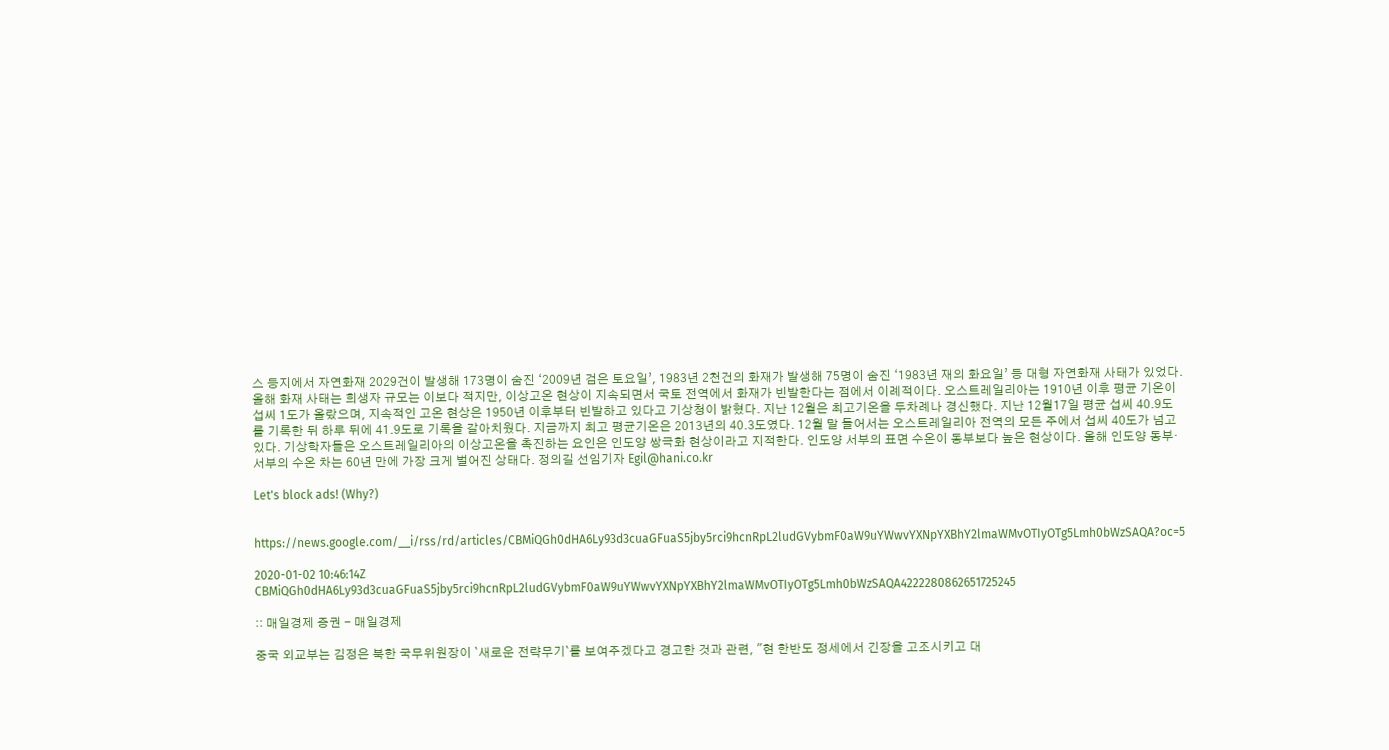스 등지에서 자연화재 2029건이 발생해 173명이 숨진 ‘2009년 검은 토요일’, 1983년 2천건의 화재가 발생해 75명이 숨진 ‘1983년 재의 화요일’ 등 대형 자연화재 사태가 있었다. 올해 화재 사태는 희생자 규모는 이보다 적지만, 이상고온 현상이 지속되면서 국토 전역에서 화재가 빈발한다는 점에서 이례적이다. 오스트레일리아는 1910년 이후 평균 기온이 섭씨 1도가 올랐으며, 지속적인 고온 현상은 1950년 이후부터 빈발하고 있다고 기상청이 밝혔다. 지난 12월은 최고기온을 두차례나 경신했다. 지난 12월17일 평균 섭씨 40.9도를 기록한 뒤 하루 뒤에 41.9도로 기록을 갈아치웠다. 지금까지 최고 평균기온은 2013년의 40.3도였다. 12월 말 들어서는 오스트레일리아 전역의 모든 주에서 섭씨 40도가 넘고 있다. 기상학자들은 오스트레일리아의 이상고온을 촉진하는 요인은 인도양 쌍극화 현상이라고 지적한다. 인도양 서부의 표면 수온이 동부보다 높은 현상이다. 올해 인도양 동부·서부의 수온 차는 60년 만에 가장 크게 벌어진 상태다. 정의길 선임기자 Egil@hani.co.kr

Let's block ads! (Why?)


https://news.google.com/__i/rss/rd/articles/CBMiQGh0dHA6Ly93d3cuaGFuaS5jby5rci9hcnRpL2ludGVybmF0aW9uYWwvYXNpYXBhY2lmaWMvOTIyOTg5Lmh0bWzSAQA?oc=5

2020-01-02 10:46:14Z
CBMiQGh0dHA6Ly93d3cuaGFuaS5jby5rci9hcnRpL2ludGVybmF0aW9uYWwvYXNpYXBhY2lmaWMvOTIyOTg5Lmh0bWzSAQA4222280862651725245

:: 매일경제 증권 - 매일경제

중국 외교부는 김정은 북한 국무위원장이 `새로운 전략무기`를 보여주겠다고 경고한 것과 관련, "현 한반도 정세에서 긴장을 고조시키고 대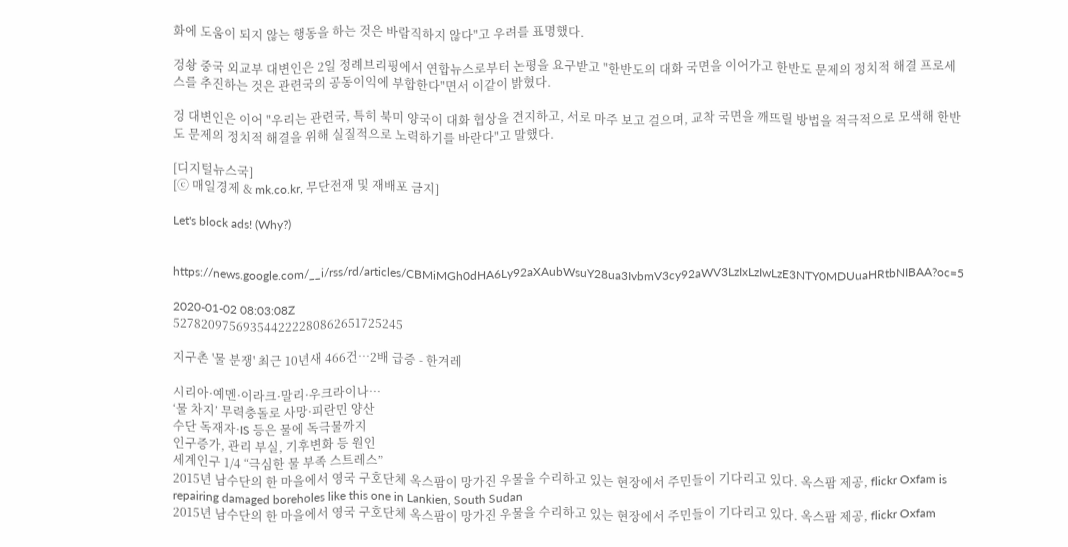화에 도움이 되지 않는 행동을 하는 것은 바람직하지 않다"고 우려를 표명했다.

겅솽 중국 외교부 대변인은 2일 정례브리핑에서 연합뉴스로부터 논평을 요구받고 "한반도의 대화 국면을 이어가고 한반도 문제의 정치적 해결 프로세스를 추진하는 것은 관련국의 공동이익에 부합한다"면서 이같이 밝혔다.

겅 대변인은 이어 "우리는 관련국, 특히 북미 양국이 대화 협상을 견지하고, 서로 마주 보고 걸으며, 교착 국면을 깨뜨릴 방법을 적극적으로 모색해 한반도 문제의 정치적 해결을 위해 실질적으로 노력하기를 바란다"고 말했다.

[디지털뉴스국]
[ⓒ 매일경제 & mk.co.kr, 무단전재 및 재배포 금지]

Let's block ads! (Why?)


https://news.google.com/__i/rss/rd/articles/CBMiMGh0dHA6Ly92aXAubWsuY28ua3IvbmV3cy92aWV3LzIxLzIwLzE3NTY0MDUuaHRtbNIBAA?oc=5

2020-01-02 08:03:08Z
527820975693544222280862651725245

지구촌 '물 분쟁' 최근 10년새 466건…2배 급증 - 한겨레

시리아·예멘·이라크·말리·우크라이나…
‘물 차지’ 무력충돌로 사망·피란민 양산
수단 독재자·IS 등은 물에 독극물까지
인구증가, 관리 부실, 기후변화 등 원인
세계인구 1/4 “극심한 물 부족 스트레스”
2015년 남수단의 한 마을에서 영국 구호단체 옥스팜이 망가진 우물을 수리하고 있는 현장에서 주민들이 기다리고 있다. 옥스팜 제공, flickr Oxfam is repairing damaged boreholes like this one in Lankien, South Sudan
2015년 남수단의 한 마을에서 영국 구호단체 옥스팜이 망가진 우물을 수리하고 있는 현장에서 주민들이 기다리고 있다. 옥스팜 제공, flickr Oxfam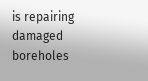is repairing damaged boreholes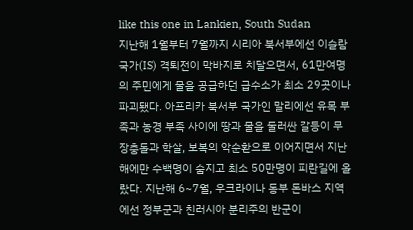like this one in Lankien, South Sudan
지난해 1월부터 7월까지 시리아 북서부에선 이슬람국가(IS) 격퇴전이 막바지로 치달으면서, 61만여명의 주민에게 물을 공급하던 급수소가 최소 29곳이나 파괴됐다. 아프리카 북서부 국가인 말리에선 유목 부족과 농경 부족 사이에 땅과 물을 둘러싼 갈등이 무장충돌과 학살, 보복의 악순환으로 이어지면서 지난해에만 수백명이 숨지고 최소 50만명이 피란길에 올랐다. 지난해 6~7월, 우크라이나 동부 돈바스 지역에선 정부군과 친러시아 분리주의 반군이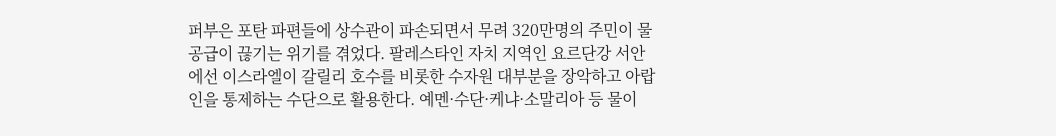퍼부은 포탄 파편들에 상수관이 파손되면서 무려 320만명의 주민이 물 공급이 끊기는 위기를 겪었다. 팔레스타인 자치 지역인 요르단강 서안에선 이스라엘이 갈릴리 호수를 비롯한 수자원 대부분을 장악하고 아랍인을 통제하는 수단으로 활용한다. 예멘·수단·케냐·소말리아 등 물이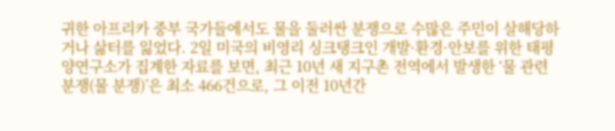귀한 아프리카 중부 국가들에서도 물을 둘러싼 분쟁으로 수많은 주민이 살해당하거나 삶터를 잃었다. 2일 미국의 비영리 싱크탱크인 개발·환경·안보를 위한 태평양연구소가 집계한 자료를 보면, 최근 10년 새 지구촌 전역에서 발생한 ‘물 관련 분쟁(물 분쟁)’은 최소 466건으로, 그 이전 10년간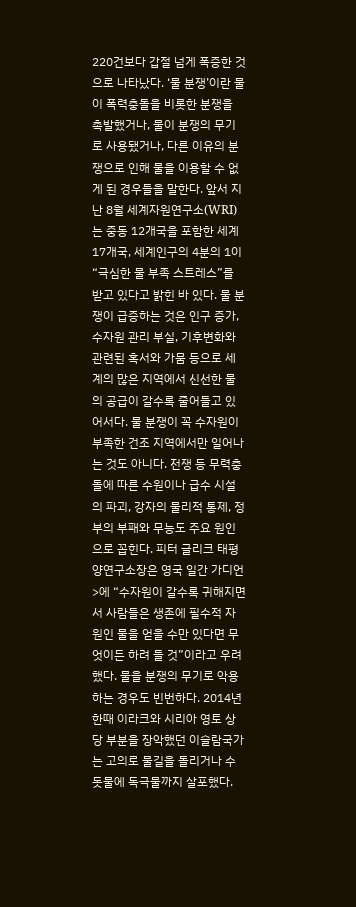220건보다 갑절 넘게 폭증한 것으로 나타났다. ‘물 분쟁’이란 물이 폭력충돌을 비롯한 분쟁을 촉발했거나, 물이 분쟁의 무기로 사용됐거나, 다른 이유의 분쟁으로 인해 물을 이용할 수 없게 된 경우들을 말한다. 앞서 지난 8월 세계자원연구소(WRI)는 중동 12개국을 포함한 세계 17개국, 세계인구의 4분의 1이 “극심한 물 부족 스트레스”를 받고 있다고 밝힌 바 있다. 물 분쟁이 급증하는 것은 인구 증가, 수자원 관리 부실, 기후변화와 관련된 혹서와 가뭄 등으로 세계의 많은 지역에서 신선한 물의 공급이 갈수록 줄어들고 있어서다. 물 분쟁이 꼭 수자원이 부족한 건조 지역에서만 일어나는 것도 아니다. 전쟁 등 무력충돌에 따른 수원이나 급수 시설의 파괴, 강자의 물리적 통제, 정부의 부패와 무능도 주요 원인으로 꼽힌다. 피터 글리크 태평양연구소장은 영국 일간 가디언>에 “수자원이 갈수록 귀해지면서 사람들은 생존에 필수적 자원인 물을 얻을 수만 있다면 무엇이든 하려 들 것”이라고 우려했다. 물을 분쟁의 무기로 악용하는 경우도 빈번하다. 2014년 한때 이라크와 시리아 영토 상당 부분을 장악했던 이슬람국가는 고의로 물길을 돌리거나 수돗물에 독극물까지 살포했다.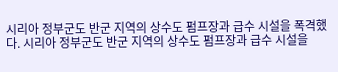시리아 정부군도 반군 지역의 상수도 펌프장과 급수 시설을 폭격했다. 시리아 정부군도 반군 지역의 상수도 펌프장과 급수 시설을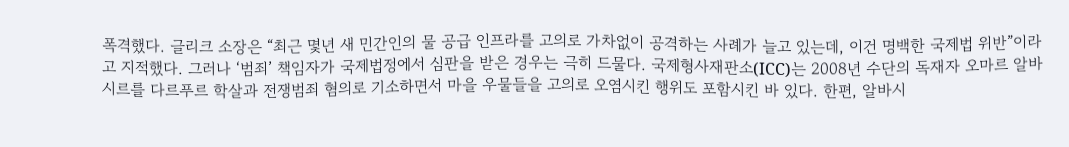폭격했다. 글리크 소장은 “최근 몇년 새 민간인의 물 공급 인프라를 고의로 가차없이 공격하는 사례가 늘고 있는데, 이건 명백한 국제법 위반”이라고 지적했다. 그러나 ‘범죄’ 책임자가 국제법정에서 심판을 받은 경우는 극히 드물다. 국제형사재판소(ICC)는 2008년 수단의 독재자 오마르 알바시르를 다르푸르 학살과 전쟁범죄 혐의로 기소하면서 마을 우물들을 고의로 오염시킨 행위도 포함시킨 바 있다. 한편, 알바시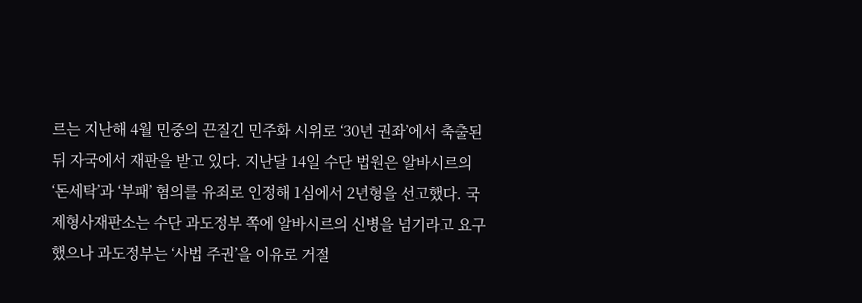르는 지난해 4월 민중의 끈질긴 민주화 시위로 ‘30년 권좌’에서 축출된 뒤 자국에서 재판을 받고 있다. 지난달 14일 수단 법원은 알바시르의 ‘돈세탁’과 ‘부패’ 혐의를 유죄로 인정해 1심에서 2년형을 선고했다. 국제형사재판소는 수단 과도정부 쪽에 알바시르의 신병을 넘기라고 요구했으나 과도정부는 ‘사법 주권’을 이유로 거절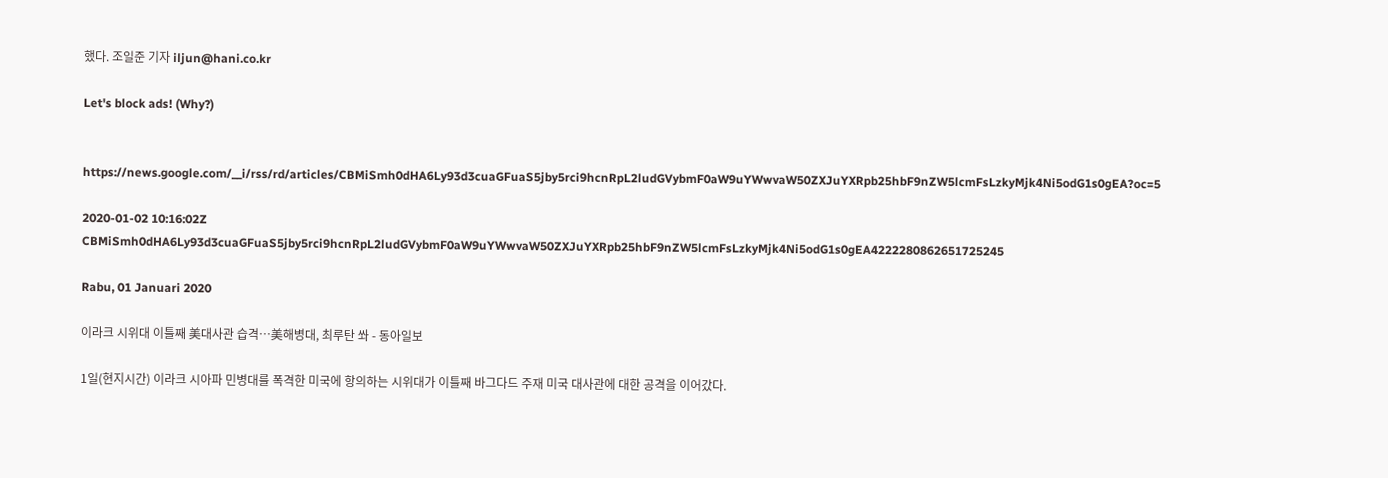했다. 조일준 기자 iljun@hani.co.kr

Let's block ads! (Why?)


https://news.google.com/__i/rss/rd/articles/CBMiSmh0dHA6Ly93d3cuaGFuaS5jby5rci9hcnRpL2ludGVybmF0aW9uYWwvaW50ZXJuYXRpb25hbF9nZW5lcmFsLzkyMjk4Ni5odG1s0gEA?oc=5

2020-01-02 10:16:02Z
CBMiSmh0dHA6Ly93d3cuaGFuaS5jby5rci9hcnRpL2ludGVybmF0aW9uYWwvaW50ZXJuYXRpb25hbF9nZW5lcmFsLzkyMjk4Ni5odG1s0gEA4222280862651725245

Rabu, 01 Januari 2020

이라크 시위대 이틀째 美대사관 습격…美해병대, 최루탄 쏴 - 동아일보

1일(현지시간) 이라크 시아파 민병대를 폭격한 미국에 항의하는 시위대가 이틀째 바그다드 주재 미국 대사관에 대한 공격을 이어갔다.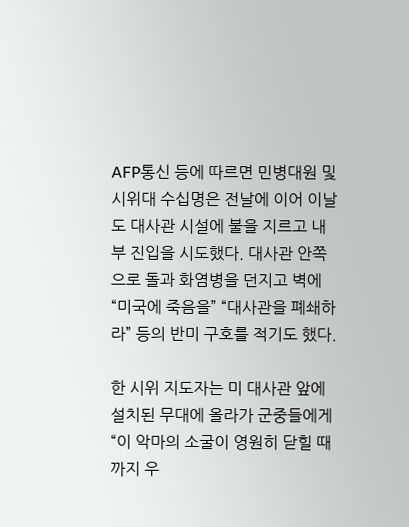AFP통신 등에 따르면 민병대원 및 시위대 수십명은 전날에 이어 이날도 대사관 시설에 불을 지르고 내부 진입을 시도했다. 대사관 안쪽으로 돌과 화염병을 던지고 벽에 “미국에 죽음을” “대사관을 폐쇄하라” 등의 반미 구호를 적기도 했다.

한 시위 지도자는 미 대사관 앞에 설치된 무대에 올라가 군중들에게 “이 악마의 소굴이 영원히 닫힐 때까지 우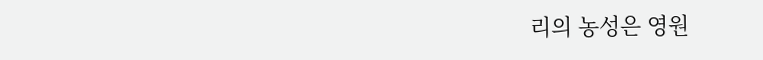리의 농성은 영원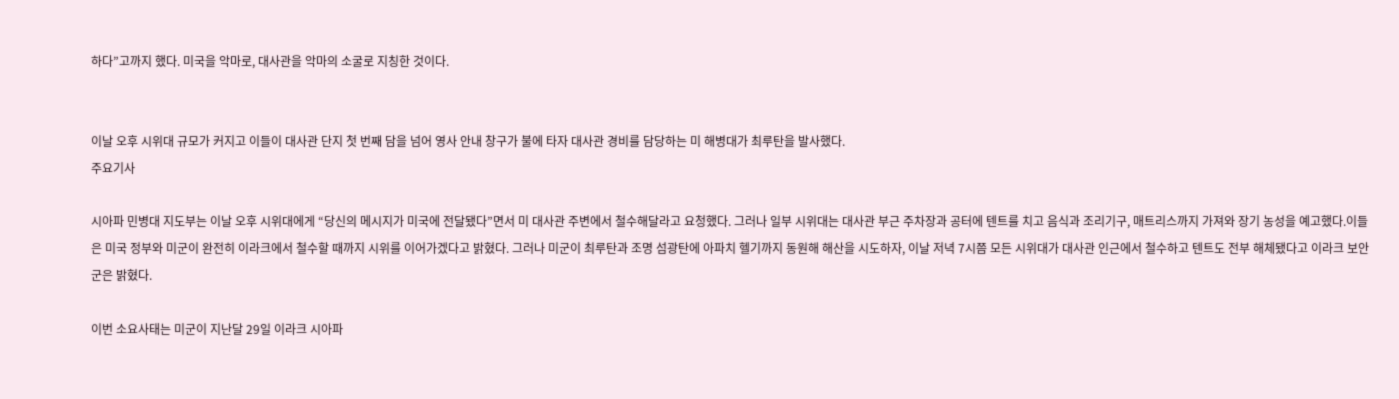하다”고까지 했다. 미국을 악마로, 대사관을 악마의 소굴로 지칭한 것이다.


이날 오후 시위대 규모가 커지고 이들이 대사관 단지 첫 번째 담을 넘어 영사 안내 창구가 불에 타자 대사관 경비를 담당하는 미 해병대가 최루탄을 발사했다.
주요기사

시아파 민병대 지도부는 이날 오후 시위대에게 “당신의 메시지가 미국에 전달됐다”면서 미 대사관 주변에서 철수해달라고 요청했다. 그러나 일부 시위대는 대사관 부근 주차장과 공터에 텐트를 치고 음식과 조리기구, 매트리스까지 가져와 장기 농성을 예고했다.이들은 미국 정부와 미군이 완전히 이라크에서 철수할 때까지 시위를 이어가겠다고 밝혔다. 그러나 미군이 최루탄과 조명 섬광탄에 아파치 헬기까지 동원해 해산을 시도하자, 이날 저녁 7시쯤 모든 시위대가 대사관 인근에서 철수하고 텐트도 전부 해체됐다고 이라크 보안군은 밝혔다.

이번 소요사태는 미군이 지난달 29일 이라크 시아파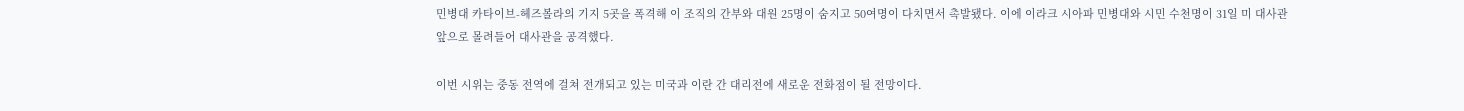민병대 카타이브-헤즈볼라의 기지 5곳을 폭격해 이 조직의 간부와 대원 25명이 숨지고 50여명이 다치면서 촉발됐다. 이에 이라크 시아파 민병대와 시민 수천명이 31일 미 대사관 앞으로 몰려들어 대사관을 공격했다.

이번 시위는 중동 전역에 걸쳐 전개되고 있는 미국과 이란 간 대리전에 새로운 전화점이 될 전망이다.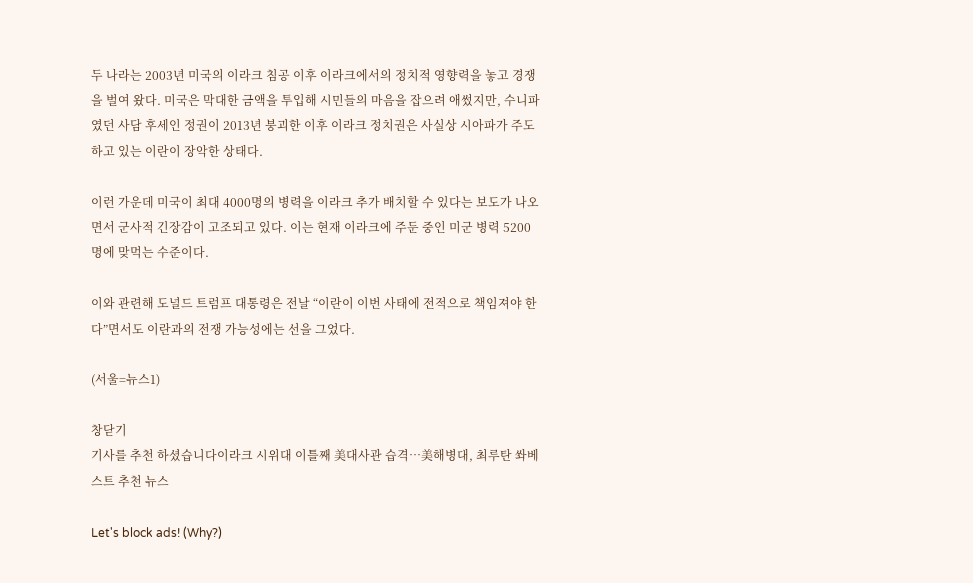두 나라는 2003년 미국의 이라크 침공 이후 이라크에서의 정치적 영향력을 놓고 경쟁을 벌여 왔다. 미국은 막대한 금액을 투입해 시민들의 마음을 잡으려 애썼지만, 수니파였던 사담 후세인 정권이 2013년 붕괴한 이후 이라크 정치권은 사실상 시아파가 주도하고 있는 이란이 장악한 상태다.

이런 가운데 미국이 최대 4000명의 병력을 이라크 추가 배치할 수 있다는 보도가 나오면서 군사적 긴장감이 고조되고 있다. 이는 현재 이라크에 주둔 중인 미군 병력 5200명에 맞먹는 수준이다.

이와 관련해 도널드 트럼프 대통령은 전날 “이란이 이번 사태에 전적으로 책임져야 한다”면서도 이란과의 전쟁 가능성에는 선을 그었다.

(서울=뉴스1)

창닫기
기사를 추천 하셨습니다이라크 시위대 이틀째 美대사관 습격…美해병대, 최루탄 쏴베스트 추천 뉴스

Let's block ads! (Why?)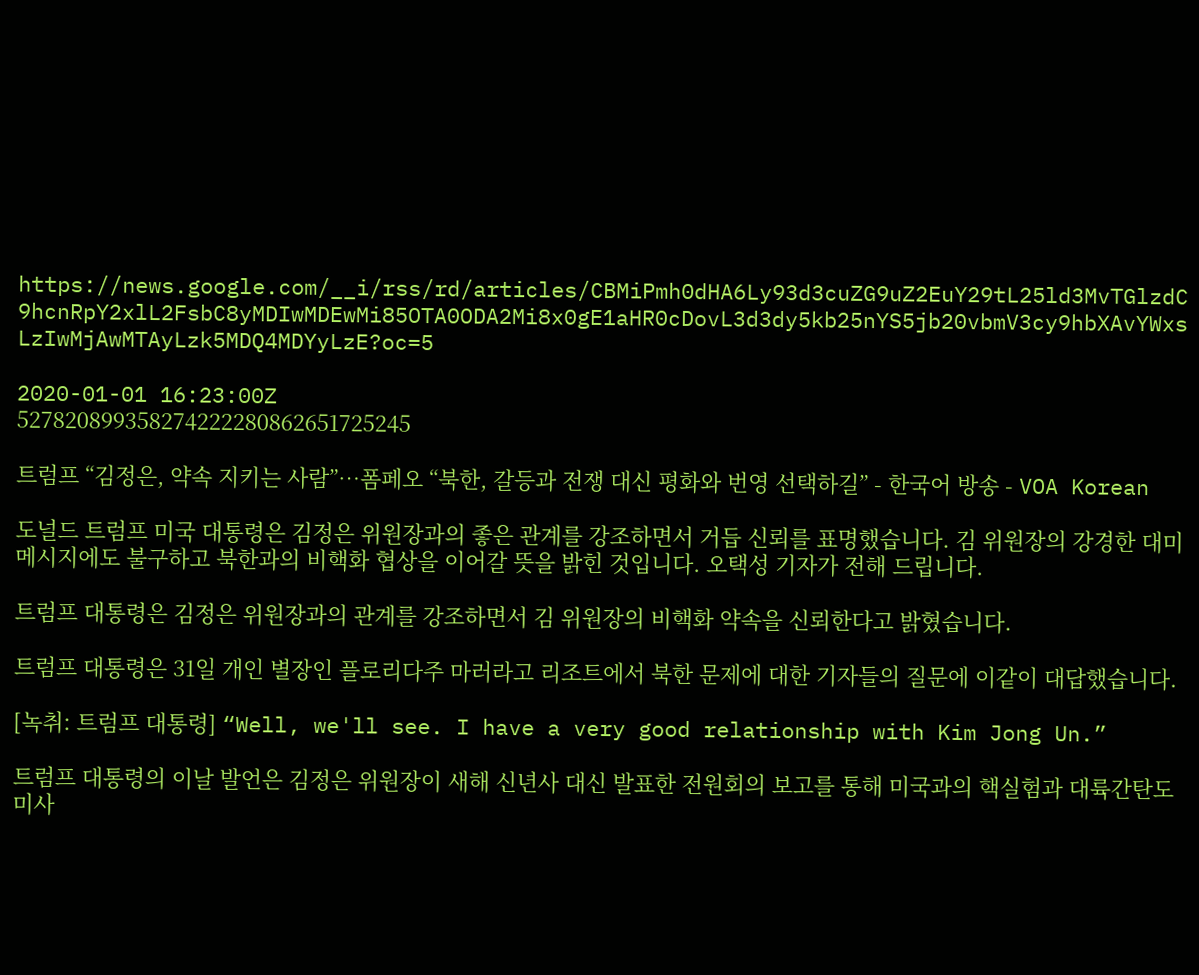https://news.google.com/__i/rss/rd/articles/CBMiPmh0dHA6Ly93d3cuZG9uZ2EuY29tL25ld3MvTGlzdC9hcnRpY2xlL2FsbC8yMDIwMDEwMi85OTA0ODA2Mi8x0gE1aHR0cDovL3d3dy5kb25nYS5jb20vbmV3cy9hbXAvYWxsLzIwMjAwMTAyLzk5MDQ4MDYyLzE?oc=5

2020-01-01 16:23:00Z
527820899358274222280862651725245

트럼프 “김정은, 약속 지키는 사람”…폼페오 “북한, 갈등과 전쟁 대신 평화와 번영 선택하길” - 한국어 방송 - VOA Korean

도널드 트럼프 미국 대통령은 김정은 위원장과의 좋은 관계를 강조하면서 거듭 신뢰를 표명했습니다. 김 위원장의 강경한 대미 메시지에도 불구하고 북한과의 비핵화 협상을 이어갈 뜻을 밝힌 것입니다. 오택성 기자가 전해 드립니다.

트럼프 대통령은 김정은 위원장과의 관계를 강조하면서 김 위원장의 비핵화 약속을 신뢰한다고 밝혔습니다.

트럼프 대통령은 31일 개인 별장인 플로리다주 마러라고 리조트에서 북한 문제에 대한 기자들의 질문에 이같이 대답했습니다.

[녹취: 트럼프 대통령] “Well, we'll see. I have a very good relationship with Kim Jong Un.”

트럼프 대통령의 이날 발언은 김정은 위원장이 새해 신년사 대신 발표한 전원회의 보고를 통해 미국과의 핵실험과 대륙간탄도미사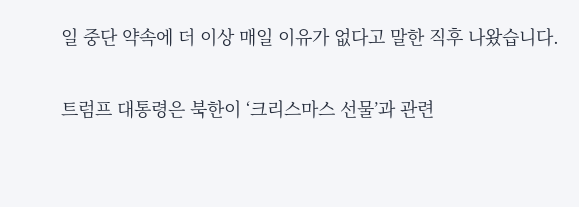일 중단 약속에 더 이상 매일 이유가 없다고 말한 직후 나왔습니다.

트럼프 대통령은 북한이 ‘크리스마스 선물’과 관련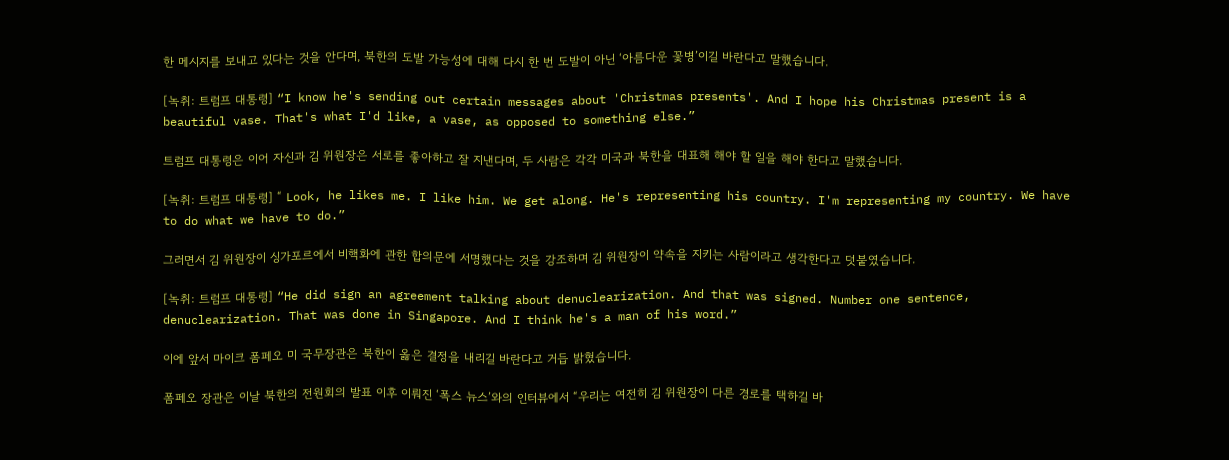한 메시지를 보내고 있다는 것을 안다며, 북한의 도발 가능성에 대해 다시 한 번 도발이 아닌 ‘아름다운 꽃병’이길 바란다고 말했습니다.

[녹취: 트럼프 대통령] “I know he's sending out certain messages about 'Christmas presents'. And I hope his Christmas present is a beautiful vase. That's what I'd like, a vase, as opposed to something else.”

트럼프 대통령은 이어 자신과 김 위원장은 서로를 좋아하고 잘 지낸다며, 두 사람은 각각 미국과 북한을 대표해 해야 할 일을 해야 한다고 말했습니다.

[녹취: 트럼프 대통령] “ Look, he likes me. I like him. We get along. He's representing his country. I'm representing my country. We have to do what we have to do.”

그러면서 김 위원장이 싱가포르에서 비핵화에 관한 합의문에 서명했다는 것을 강조하며 김 위원장이 약속을 지키는 사람이라고 생각한다고 덧붙였습니다.

[녹취: 트럼프 대통령] “He did sign an agreement talking about denuclearization. And that was signed. Number one sentence, denuclearization. That was done in Singapore. And I think he's a man of his word.”

이에 앞서 마이크 폼페오 미 국무장관은 북한이 옳은 결정을 내리길 바란다고 거듭 밝혔습니다.

폼페오 장관은 이날 북한의 전원회의 발표 이후 이뤄진 ‘폭스 뉴스’와의 인터뷰에서 “우리는 여전히 김 위원장이 다른 경로를 택하길 바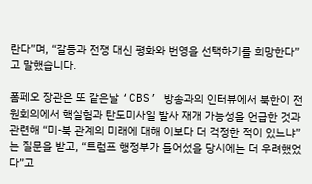란다”며, “갈등과 전쟁 대신 평화와 번영을 선택하기를 희망한다”고 말했습니다.

폼페오 장관은 또 같은날 ‘CBS’ 방송과의 인터뷰에서 북한이 전원회의에서 핵실험과 탄도미사일 발사 재개 가능성을 언급한 것과 관련해 “미-북 관계의 미래에 대해 이보다 더 걱정한 적이 있느냐”는 질문을 받고, “트럼프 행정부가 들어섰을 당시에는 더 우려했었다”고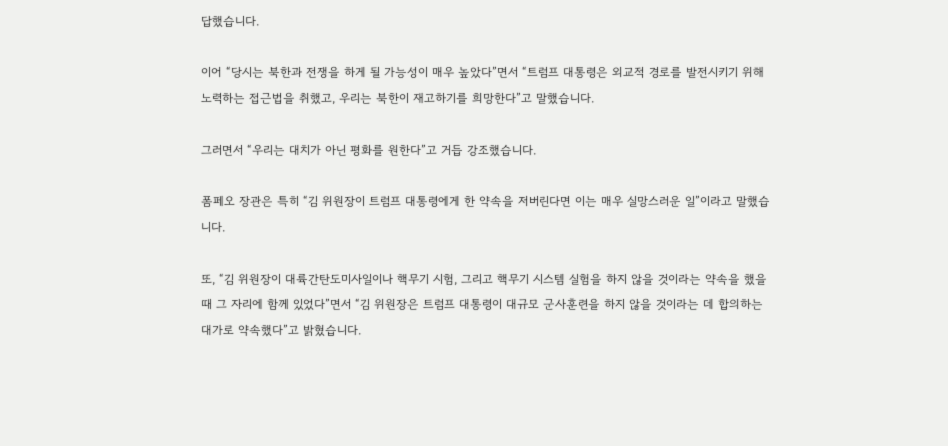답했습니다.

이어 “당시는 북한과 전쟁을 하게 될 가능성이 매우 높았다”면서 “트럼프 대통령은 외교적 경로를 발전시키기 위해 노력하는 접근법을 취했고, 우리는 북한이 재고하기를 희망한다”고 말했습니다.

그러면서 “우리는 대치가 아닌 평화를 원한다”고 거듭 강조했습니다.

폼페오 장관은 특히 “김 위원장이 트럼프 대통령에게 한 약속을 저버린다면 이는 매우 실망스러운 일”이라고 말했습니다.

또, “김 위원장이 대륙간탄도미사일이나 핵무기 시험, 그리고 핵무기 시스템 실험을 하지 않을 것이라는 약속을 했을 때 그 자리에 함께 있었다”면서 “김 위원장은 트럼프 대통령이 대규모 군사훈련을 하지 않을 것이라는 데 합의하는 대가로 약속했다”고 밝혔습니다.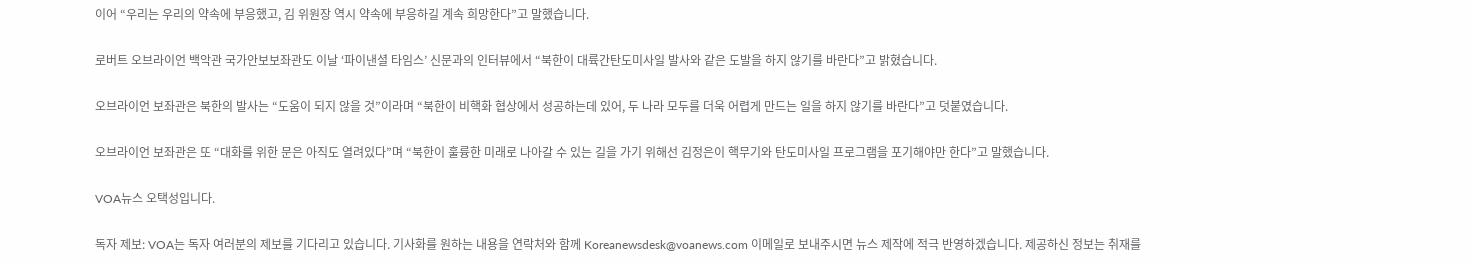이어 “우리는 우리의 약속에 부응했고, 김 위원장 역시 약속에 부응하길 계속 희망한다”고 말했습니다.

로버트 오브라이언 백악관 국가안보보좌관도 이날 ‘파이낸셜 타임스’ 신문과의 인터뷰에서 “북한이 대륙간탄도미사일 발사와 같은 도발을 하지 않기를 바란다”고 밝혔습니다.

오브라이언 보좌관은 북한의 발사는 “도움이 되지 않을 것”이라며 “북한이 비핵화 협상에서 성공하는데 있어, 두 나라 모두를 더욱 어렵게 만드는 일을 하지 않기를 바란다”고 덧붙였습니다.

오브라이언 보좌관은 또 “대화를 위한 문은 아직도 열려있다”며 “북한이 훌륭한 미래로 나아갈 수 있는 길을 가기 위해선 김정은이 핵무기와 탄도미사일 프로그램을 포기해야만 한다”고 말했습니다.

VOA뉴스 오택성입니다.

독자 제보: VOA는 독자 여러분의 제보를 기다리고 있습니다. 기사화를 원하는 내용을 연락처와 함께 Koreanewsdesk@voanews.com 이메일로 보내주시면 뉴스 제작에 적극 반영하겠습니다. 제공하신 정보는 취재를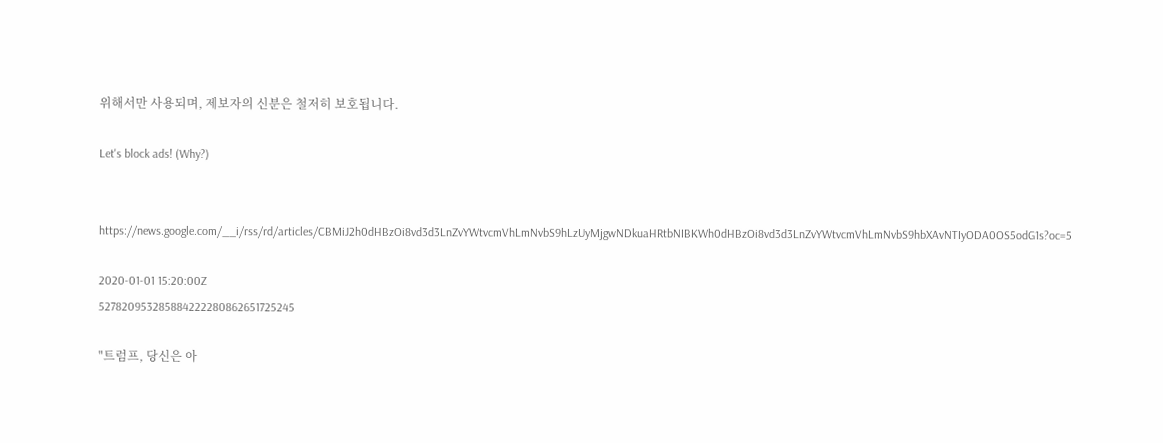위해서만 사용되며, 제보자의 신분은 철저히 보호됩니다.

Let's block ads! (Why?)


https://news.google.com/__i/rss/rd/articles/CBMiJ2h0dHBzOi8vd3d3LnZvYWtvcmVhLmNvbS9hLzUyMjgwNDkuaHRtbNIBKWh0dHBzOi8vd3d3LnZvYWtvcmVhLmNvbS9hbXAvNTIyODA0OS5odG1s?oc=5

2020-01-01 15:20:00Z
527820953285884222280862651725245

"트럼프, 당신은 아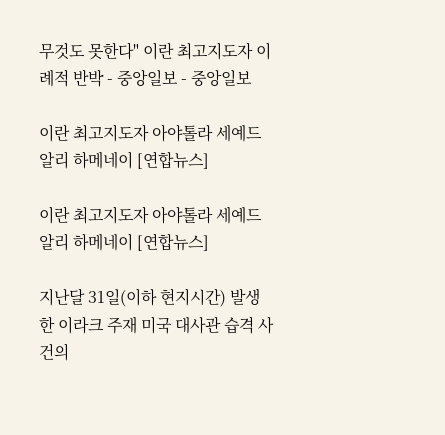무것도 못한다" 이란 최고지도자 이례적 반박 - 중앙일보 - 중앙일보

이란 최고지도자 아야톨라 세예드 알리 하메네이 [연합뉴스]

이란 최고지도자 아야톨라 세예드 알리 하메네이 [연합뉴스]

지난달 31일(이하 현지시간) 발생한 이라크 주재 미국 대사관 습격 사건의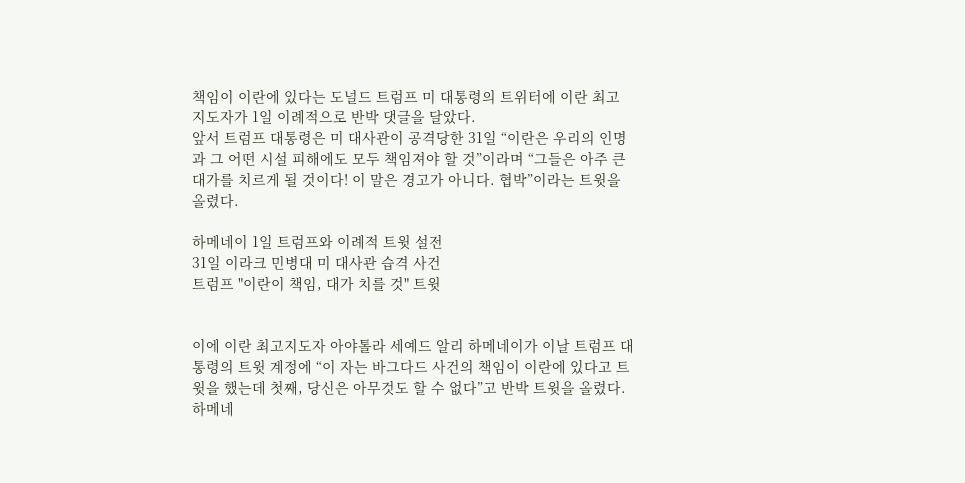책임이 이란에 있다는 도널드 트럼프 미 대통령의 트위터에 이란 최고 지도자가 1일 이례적으로 반박 댓글을 달았다.
앞서 트럼프 대통령은 미 대사관이 공격당한 31일 “이란은 우리의 인명과 그 어떤 시설 피해에도 모두 책임져야 할 것”이라며 “그들은 아주 큰 대가를 치르게 될 것이다! 이 말은 경고가 아니다. 협박”이라는 트윗을 올렸다.

하메네이 1일 트럼프와 이례적 트윗 설전
31일 이라크 민병대 미 대사관 습격 사건
트럼프 "이란이 책임, 대가 치를 것" 트윗


이에 이란 최고지도자 아야톨라 세예드 알리 하메네이가 이날 트럼프 대통령의 트윗 계정에 “이 자는 바그다드 사건의 책임이 이란에 있다고 트윗을 했는데 첫째, 당신은 아무것도 할 수 없다”고 반박 트윗을 올렸다. 하메네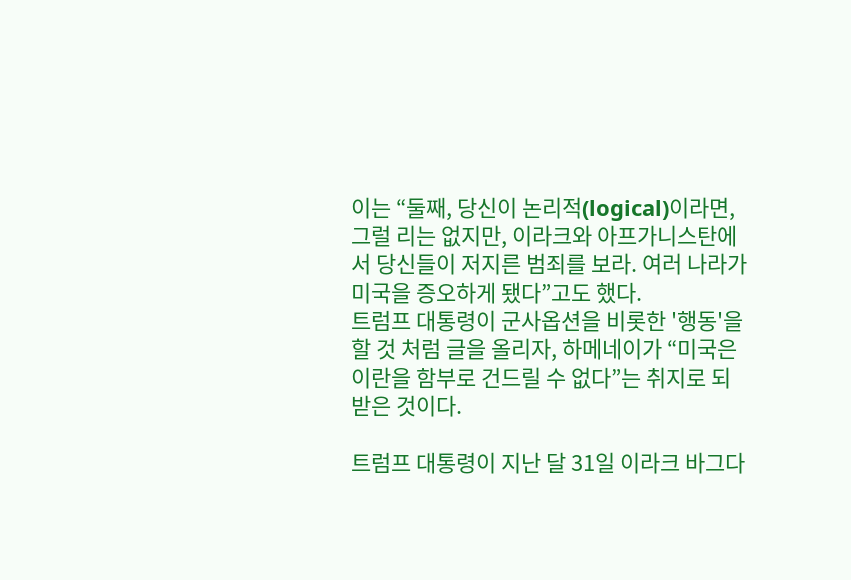이는 “둘째, 당신이 논리적(logical)이라면, 그럴 리는 없지만, 이라크와 아프가니스탄에서 당신들이 저지른 범죄를 보라. 여러 나라가 미국을 증오하게 됐다”고도 했다.
트럼프 대통령이 군사옵션을 비롯한 '행동'을 할 것 처럼 글을 올리자, 하메네이가 “미국은 이란을 함부로 건드릴 수 없다”는 취지로 되받은 것이다.

트럼프 대통령이 지난 달 31일 이라크 바그다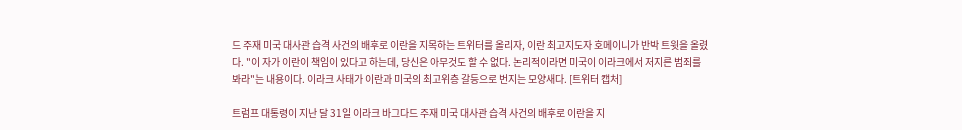드 주재 미국 대사관 습격 사건의 배후로 이란을 지목하는 트위터를 올리자, 이란 최고지도자 호메이니가 반박 트윗을 올렸다. "이 자가 이란이 책임이 있다고 하는데, 당신은 아무것도 할 수 없다. 논리적이라면 미국이 이라크에서 저지른 범죄를 봐라"는 내용이다. 이라크 사태가 이란과 미국의 최고위층 갈등으로 번지는 모양새다. [트위터 캡처]

트럼프 대통령이 지난 달 31일 이라크 바그다드 주재 미국 대사관 습격 사건의 배후로 이란을 지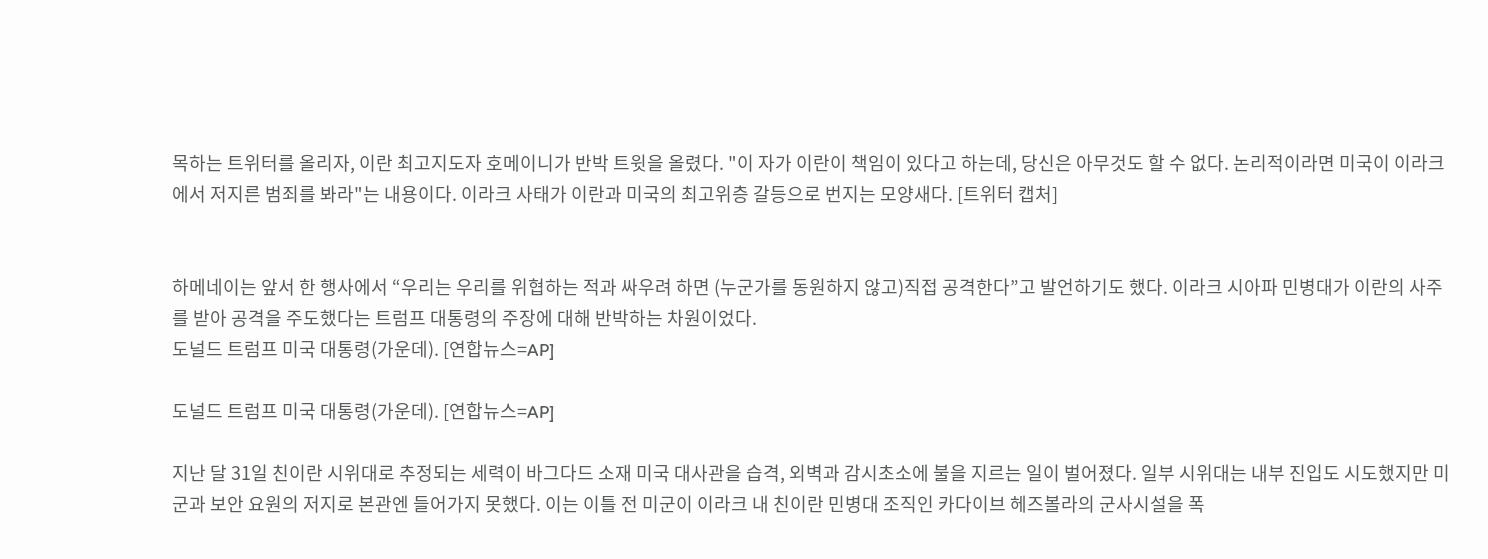목하는 트위터를 올리자, 이란 최고지도자 호메이니가 반박 트윗을 올렸다. "이 자가 이란이 책임이 있다고 하는데, 당신은 아무것도 할 수 없다. 논리적이라면 미국이 이라크에서 저지른 범죄를 봐라"는 내용이다. 이라크 사태가 이란과 미국의 최고위층 갈등으로 번지는 모양새다. [트위터 캡처]


하메네이는 앞서 한 행사에서 “우리는 우리를 위협하는 적과 싸우려 하면 (누군가를 동원하지 않고)직접 공격한다”고 발언하기도 했다. 이라크 시아파 민병대가 이란의 사주를 받아 공격을 주도했다는 트럼프 대통령의 주장에 대해 반박하는 차원이었다.
도널드 트럼프 미국 대통령(가운데). [연합뉴스=AP]

도널드 트럼프 미국 대통령(가운데). [연합뉴스=AP]

지난 달 31일 친이란 시위대로 추정되는 세력이 바그다드 소재 미국 대사관을 습격, 외벽과 감시초소에 불을 지르는 일이 벌어졌다. 일부 시위대는 내부 진입도 시도했지만 미군과 보안 요원의 저지로 본관엔 들어가지 못했다. 이는 이틀 전 미군이 이라크 내 친이란 민병대 조직인 카다이브 헤즈볼라의 군사시설을 폭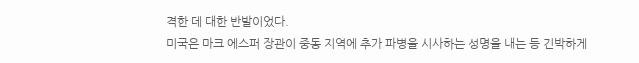격한 데 대한 반발이었다.
미국은 마크 에스퍼 장관이 중동 지역에 추가 파병을 시사하는 성명을 내는 등 긴박하게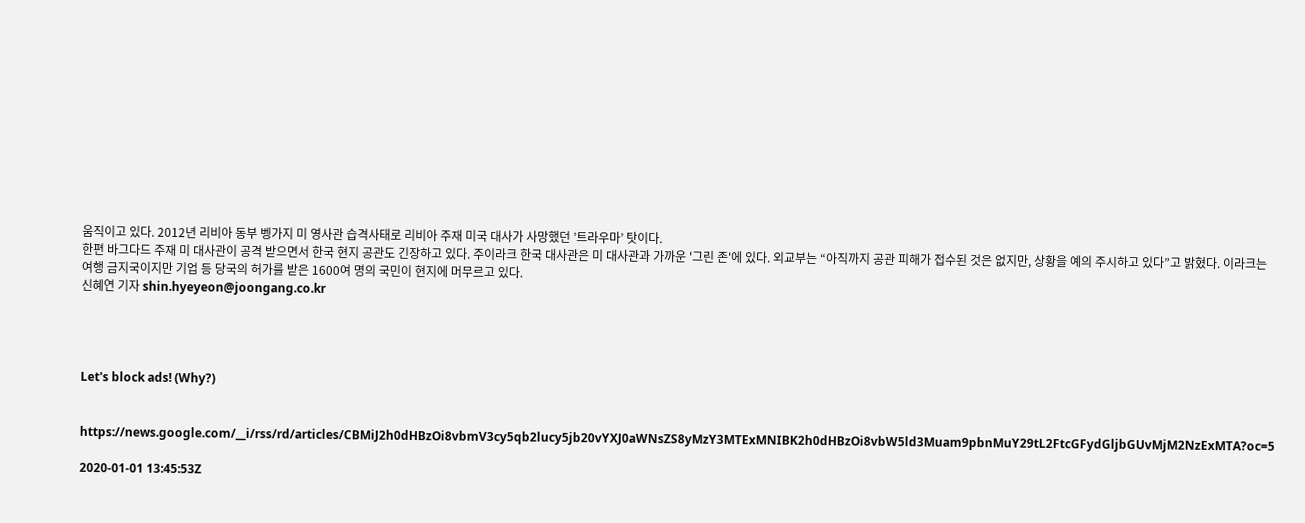움직이고 있다. 2012년 리비아 동부 벵가지 미 영사관 습격사태로 리비아 주재 미국 대사가 사망했던 ’트라우마’ 탓이다.
한편 바그다드 주재 미 대사관이 공격 받으면서 한국 현지 공관도 긴장하고 있다. 주이라크 한국 대사관은 미 대사관과 가까운 '그린 존'에 있다. 외교부는 “아직까지 공관 피해가 접수된 것은 없지만, 상황을 예의 주시하고 있다”고 밝혔다. 이라크는 여행 금지국이지만 기업 등 당국의 허가를 받은 1600여 명의 국민이 현지에 머무르고 있다.
신혜연 기자 shin.hyeyeon@joongang.co.kr




Let's block ads! (Why?)


https://news.google.com/__i/rss/rd/articles/CBMiJ2h0dHBzOi8vbmV3cy5qb2lucy5jb20vYXJ0aWNsZS8yMzY3MTExMNIBK2h0dHBzOi8vbW5ld3Muam9pbnMuY29tL2FtcGFydGljbGUvMjM2NzExMTA?oc=5

2020-01-01 13:45:53Z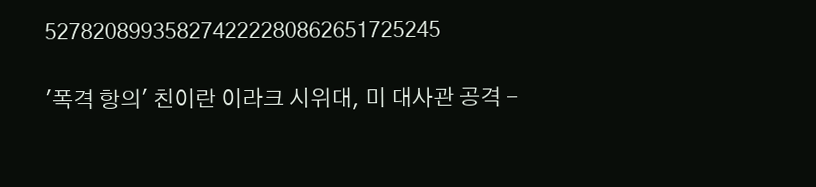527820899358274222280862651725245

'폭격 항의' 친이란 이라크 시위대, 미 대사관 공격 -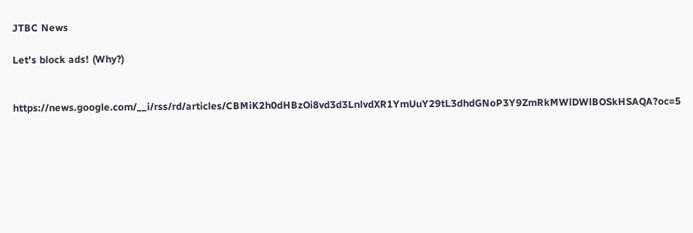JTBC News

Let's block ads! (Why?)


https://news.google.com/__i/rss/rd/articles/CBMiK2h0dHBzOi8vd3d3LnlvdXR1YmUuY29tL3dhdGNoP3Y9ZmRkMWlDWlBOSkHSAQA?oc=5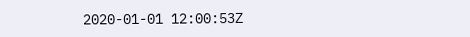2020-01-01 12:00:53Z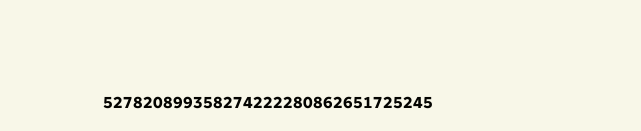527820899358274222280862651725245